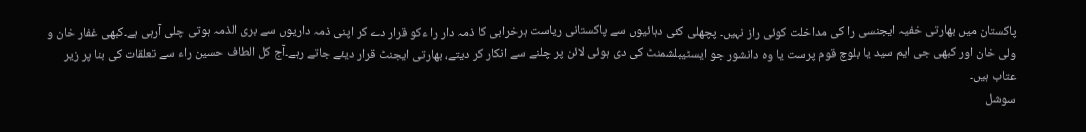پاکستان میں بھارتی خفیہ ایجنسی را کی مداخلت کوئی راز نہیں۔ پچھلی کئی دہائیوں سے پاکستانی ریاست ہرخرابی کا ذمہ دار را ءکو قرار دے کر اپنی ذمہ داریوں سے بری الذمہ ہوتی چلی آرہی ہے۔کبھی غفار خان و ولی خان اور کبھی جی ایم سید یا بلوچ قوم پرست یا وہ دانشور جو ایسٹیبلشمنٹ کی دی ہوئی لائن پر چلنے سے انکار کر دیتے، بھارتی ایجنٹ قرار دیئے جاتے رہے۔آج کل الطاف حسین راء سے تعلقات کی بنا پر زیر عتاب ہیں۔
سوشل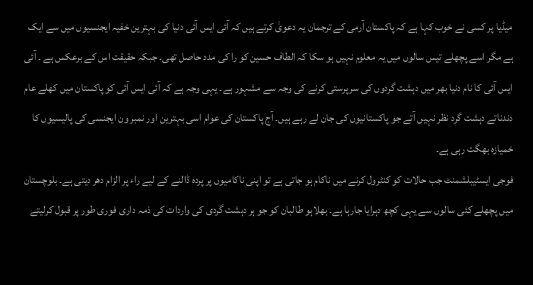میڈیا پر کسی نے خوب کہا ہے کہ پاکستان آرمی کے ترجمان یہ دعویٰ کرتے ہیں کہ آئی ایس آئی دنیا کی بہترین خفیہ ایجنسیوں میں سے ایک ہے مگر اسے پچھلے تیس سالوں میں یہ معلوم نہیں ہو سکا کہ الطاف حسین کو را کی مدد حاصل تھی۔ جبکہ حقیقت اس کے برعکس ہے ۔ آئی ایس آئی کا نام دنیا بھر میں دہشت گردوں کی سرپرستی کرنے کی وجہ سے مشہور ہے۔ یہی وجہ ہے کہ آئی ایس آئی کو پاکستان میں کھلے عام دندناتے دہشت گرد نظر نہیں آتے جو پاکستانیوں کی جان لے رہے ہیں۔ آج پاکستان کی عوام اسی بہترین اور نمبر ون ایجنسی کی پالیسیوں کا خمیازہ بھگت رہی ہے۔
فوجی ایسٹیبلشمنٹ جب حالات کو کنٹرول کرنے میں ناکام ہو جاتی ہے تو اپنی ناکامیوں پر پردہ ڈالنے کے لیے راء پر الزام دھر دیتی ہے۔ بلوچستان میں پچھلے کئی سالوں سے یہی کچھ دہرایا جارہا ہے۔ بھلاہو طالبان کو جو ہر دہشت گردی کی واردات کی ذمہ داری فوری طور پر قبول کرلیتے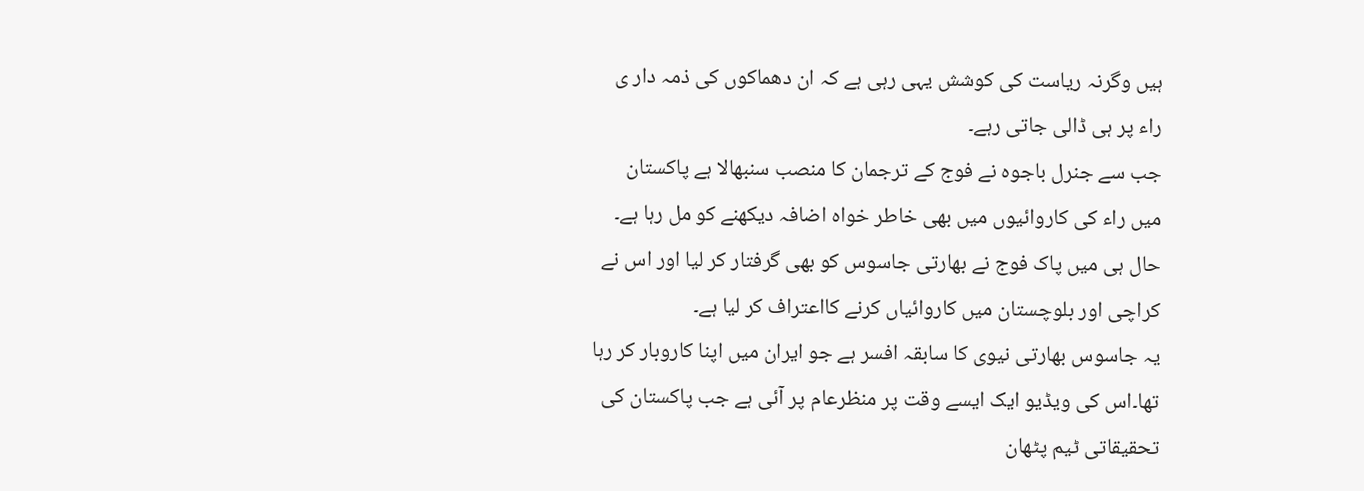ہیں وگرنہ ریاست کی کوشش یہی رہی ہے کہ ان دھماکوں کی ذمہ دار ی راء پر ہی ڈالی جاتی رہے۔
جب سے جنرل باجوہ نے فوج کے ترجمان کا منصب سنبھالا ہے پاکستان میں راء کی کاروائیوں میں بھی خاطر خواہ اضافہ دیکھنے کو مل رہا ہے۔ حال ہی میں پاک فوج نے بھارتی جاسوس کو بھی گرفتار کر لیا اور اس نے کراچی اور بلوچستان میں کاروائیاں کرنے کااعتراف کر لیا ہے۔
یہ جاسوس بھارتی نیوی کا سابقہ افسر ہے جو ایران میں اپنا کاروبار کر رہا تھا۔اس کی ویڈیو ایک ایسے وقت پر منظرعام پر آئی ہے جب پاکستان کی تحقیقاتی ٹیم پٹھان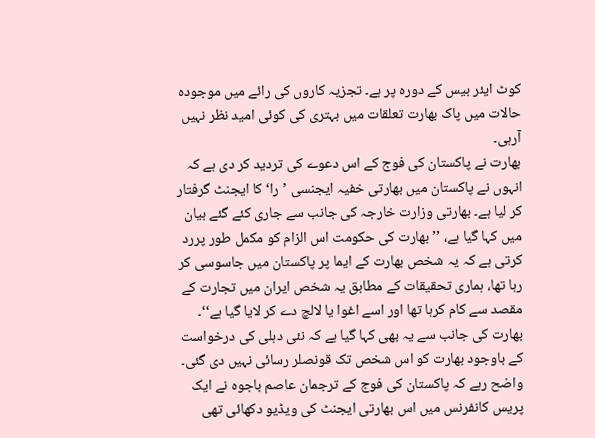کوٹ ایئر بیس کے دورہ پر ہے۔ تجزیہ کاروں کی رائے میں موجودہ حالات میں پاک بھارت تعلقات میں بہتری کی کوئی امید نظر نہیں آرہی۔
بھارت نے پاکستان کی فوج کے اس دعوے کی تردید کر دی ہے کہ انہوں نے پاکستان میں بھارتی خفیہ ایجنسی ’را‘ کا ایجنٹ گرفتار کر لیا ہے۔ بھارتی وزارت خارجہ کی جانب سے جاری کئے گئے بیان میں کہا گیا ہے، ’’ بھارت کی حکومت اس الزام کو مکمل طور پررد کرتی ہے کہ یہ شخص بھارت کے ایما پر پاکستان میں جاسوسی کر رہا تھا، ہماری تحقیقات کے مطابق یہ شخص ایران میں تجارت کے مقصد سے کام کرہا تھا اور اسے اغوا یا لالچ دے کر لایا گیا ہے‘‘۔ بھارت کی جانب سے یہ بھی کہا گیا ہے کہ نئی دہلی کی درخواست کے باوجود بھارت کو اس شخص تک قونصلر رسائی نہیں دی گئی۔
واضح رہے کہ پاکستان کی فوج کے ترجمان عاصم باجوہ نے ایک پریس کانفرنس میں اس بھارتی ایجنٹ کی ویڈیو دکھائی تھی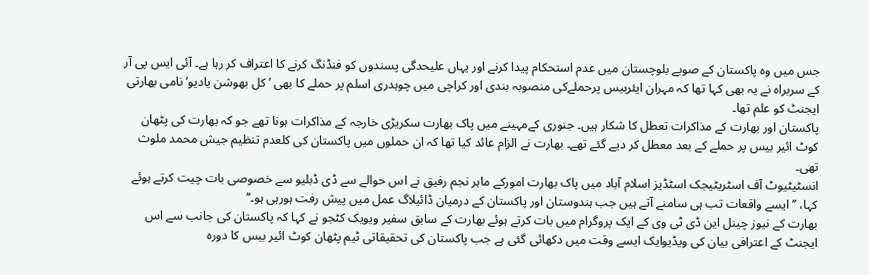جس میں وہ پاکستان کے صوبے بلوچستان میں عدم استحکام پیدا کرنے اور یہاں علیحدگی پسندوں کو فنڈنگ کرنے کا اعتراف کر رہا ہے۔ آئی ایس پی آر کے سربراہ نے یہ بھی کہا تھا کہ مہران ایئربیس پرحملےکی منصوبہ بندی اور کراچی میں چوہدری اسلم پر حملے کا بھی ’کل بھوشن یادیو‘ نامی بھارتی ایجنٹ کو علم تھا۔
پاکستان اور بھارت کے مذاکرات تعطل کا شکار ہیں۔ جنوری کےمہینے میں پاک بھارت سکریڑی خارجہ کے مذاکرات ہونا تھے جو کہ بھارت کی پٹھان کوٹ ائیر بیس پر حملے کے بعد معطل کر دیے گئے تھے۔ بھارت نے الزام عائد کیا تھا کہ ان حملوں میں پاکستان کی کلعدم تنظیم جیش محمد ملوث تھی۔
انسٹیٹیوٹ آف اسٹریٹیجک اسٹڈیز اسلام آباد میں پاک بھارت امورکے ماہر نجم رفیق نے اس حوالے سے ڈی ڈبلیو سے خصوصی بات چیت کرتے ہوئے کہا، ’’ ایسے واقعات تب ہی سامنے آتے ہیں جب ہندوستان اور پاکستان کے درمیان ڈائیلاگ عمل میں پیش رفت ہورہی ہو۔‘‘
بھارت کے نیوز چینل این ڈی ٹی وی کے ایک پروگرام میں بات کرتے ہوئے بھارت کے سابق سفیر ویویک کٹجو نے کہا کہ پاکستان کی جانب سے اس ایجنٹ کے اعترافی بیان کی ویڈیوایک ایسے وقت میں دکھائی گئی ہے جب پاکستان کی تحقیقاتی ٹیم پٹھان کوٹ ائیر بیس کا دورہ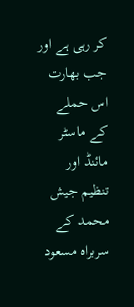کر رہی ہے اور جب بھارت اس حملے کے ماسٹر مائنڈ اور تنظیم جیش محمد کے سربراہ مسعود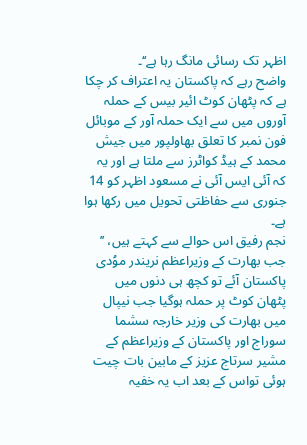اظہر تک رسائی مانگ رہا ہے‘‘۔
واضح رہے کہ پاکستان یہ اعتراف کر چکا ہے کہ پٹھان کوٹ ائیر بیس کے حملہ آوروں میں سے ایک حملہ آور کے موبائل فون نمبر کا تعلق بھاولپور میں جیش محمد کے ہیڈ کواٹرز سے ملتا ہے اور یہ کہ آئی ایس آئی نے مسعود اظہر کو 14 جنوری سے حفاظتی تحویل میں رکھا ہوا ہے۔
نجم رفیق اس حوالے سے کہتے ہیں، ’’ جب بھارت کے وزیراعظم نریندر موُدی پاکستان آئے تو کچھ ہی دنوں میں پٹھان کوٹ پر حملہ ہوگیا جب نیپال میں بھارت کی وزیر خارجہ سشما سوراج اور پاکستان کے وزیراعظم کے مشیر سرتاج عزیز کے مابین بات چیت ہوئی تواس کے بعد اب یہ خفیہ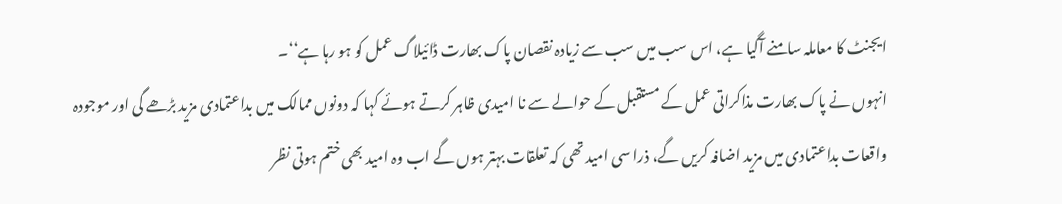ایجنٹ کا معاملہ سامنے آگیا ہے، اس سب میں سب سے زیادہ نقصان پاک بھارت ڈائیلاگ عمل کو ہو رہا ہے‘‘۔
انہوں نے پاک بھارت مذاکراتی عمل کے مستقبل کے حوالے سے نا امیدی ظاہر کرتے ہوئے کہا کہ دونوں ممالک میں بداعتمادی مزید بڑھے گی اور موجودہ واقعات بداعتمادی میں مزید اضافہ کریں گے، ذرا سی امید تھی کہ تعلقات بہتر ہوں گے اب وہ امید بھی ختم ہوتی نظر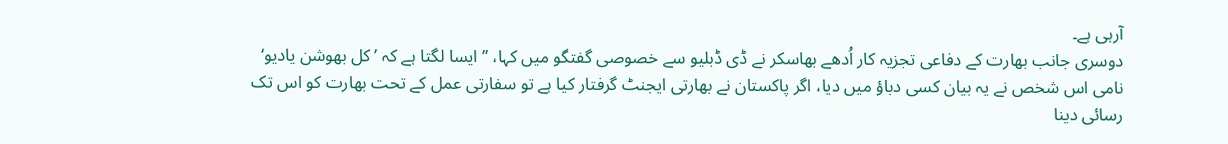آرہی ہے۔
دوسری جانب بھارت کے دفاعی تجزیہ کار اُدھے بھاسکر نے ڈی ڈبلیو سے خصوصی گفتگو میں کہا، ’’ ایسا لگتا ہے کہ ’کل بھوشن یادیو‘ نامی اس شخص نے یہ بیان کسی دباؤ میں دیا، اگر پاکستان نے بھارتی ایجنٹ گرفتار کیا ہے تو سفارتی عمل کے تحت بھارت کو اس تک رسائی دینا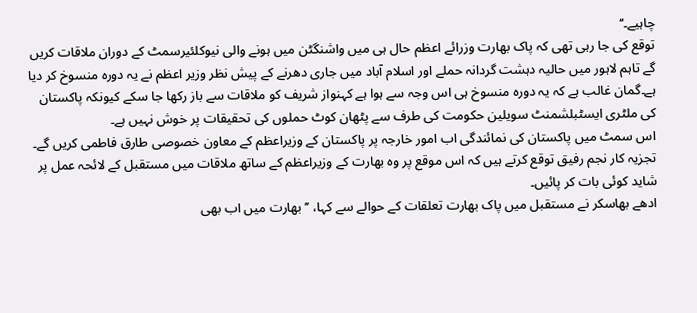چاہیے۔‘‘
توقع کی جا رہی تھی کہ پاک بھارت وزرائے اعظم حال ہی میں واشنگٹن میں ہونے والی نیوکلئیرسمٹ کے دوران ملاقات کریں گے تاہم لاہور میں حالیہ دہشت گردانہ حملے اور اسلام آباد میں جاری دھرنے کے پیش نظر وزیر اعظم نے یہ دورہ منسوخ کر دیا ہے۔گمان غالب ہے کہ یہ دورہ منسوخ ہی اس وجہ سے ہوا ہے کہنواز شریف کو ملاقات سے باز رکھا جا سکے کیونکہ پاکستان کی ملٹری ایسٹبلشمنٹ سویلین حکومت کی طرف سے پٹھان کوٹ حملوں کی تحقیقات پر خوش نہیں ہے۔
اس سمٹ میں پاکستان کی نمائندگی اب امور خارجہ پر پاکستان کے وزیراعظم کے معاون خصوصی طارق فاطمی کریں گے۔ تجزیہ کار نجم رفیق توقع کرتے ہیں کہ اس موقع پر وہ بھارت کے وزیراعظم کے ساتھ ملاقات میں مستقبل کے لائحہ عمل پر شاید کوئی بات کر پائیں۔
ادھے بھاسکر نے مستقبل میں پاک بھارت تعلقات کے حوالے سے کہا، ’’ بھارت میں اب بھی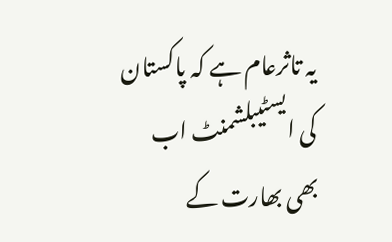یہ تاثرعام ہے کہ پاکستان کی ایسٹیبلشمنٹ اب بھی بھارت کے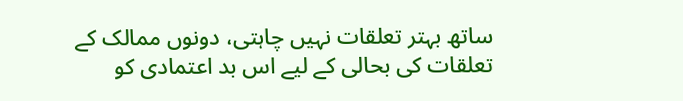ساتھ بہتر تعلقات نہیں چاہتی، دونوں ممالک کے تعلقات کی بحالی کے لیے اس بد اعتمادی کو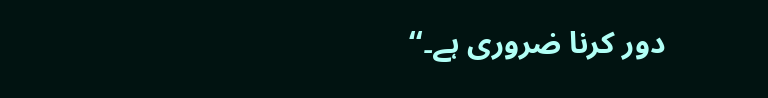دور کرنا ضروری ہے۔‘‘